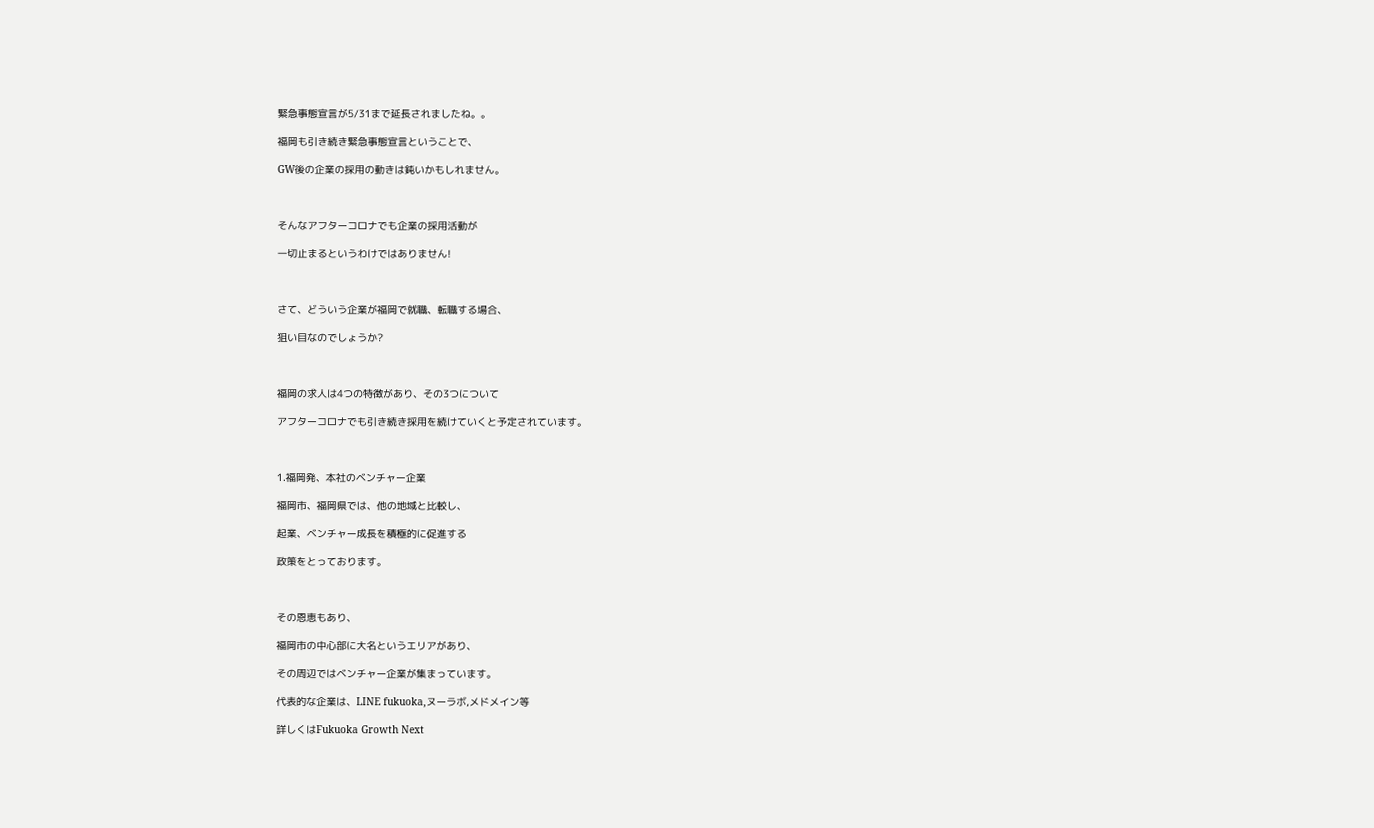緊急事態宣言が5/31まで延長されましたね。。

福岡も引き続き緊急事態宣言ということで、

GW後の企業の採用の動きは鈍いかもしれません。



そんなアフターコロナでも企業の採用活動が

一切止まるというわけではありません!



さて、どういう企業が福岡で就職、転職する場合、

狙い目なのでしょうか?



福岡の求人は4つの特徴があり、その3つについて

アフターコロナでも引き続き採用を続けていくと予定されています。



1.福岡発、本社のベンチャー企業

福岡市、福岡県では、他の地域と比較し、

起業、ベンチャー成長を積極的に促進する

政策をとっております。



その恩恵もあり、

福岡市の中心部に大名というエリアがあり、

その周辺ではベンチャー企業が集まっています。

代表的な企業は、LINE fukuoka,ヌーラボ,メドメイン等

詳しくはFukuoka Growth Next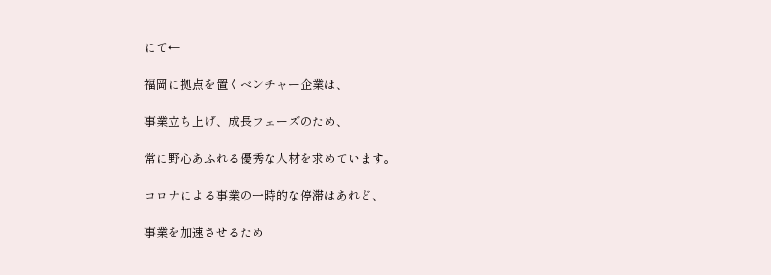にて←

福岡に拠点を置くベンチャー企業は、

事業立ち上げ、成長フェーズのため、

常に野心あふれる優秀な人材を求めています。

コロナによる事業の一時的な停滞はあれど、

事業を加速させるため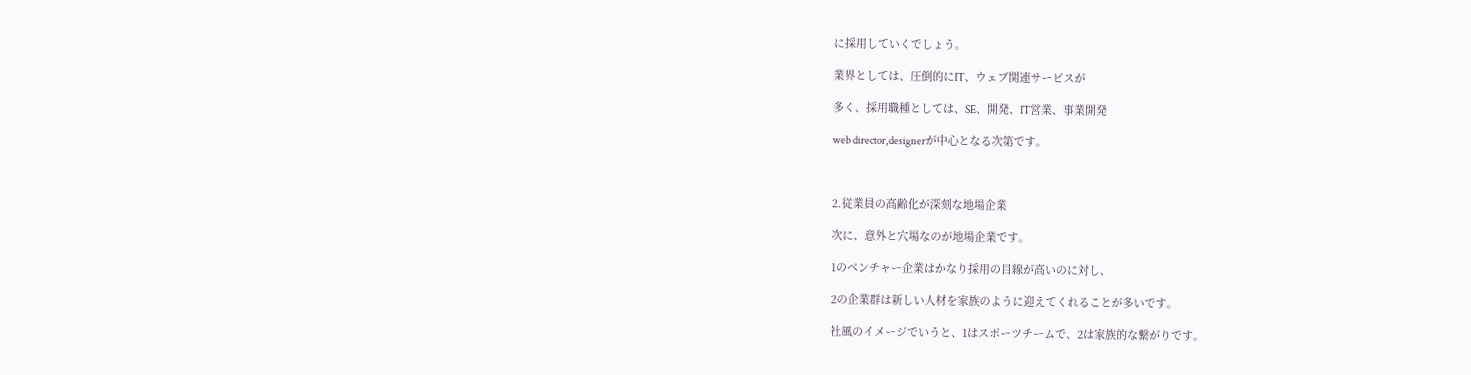に採用していくでしょう。

業界としては、圧倒的にIT、ウェブ関連サービスが

多く、採用職種としては、SE、開発、IT営業、事業開発

web director,designerが中心となる次第です。



2.従業員の高齢化が深刻な地場企業

次に、意外と穴場なのが地場企業です。

1のベンチャー企業はかなり採用の目線が高いのに対し、

2の企業群は新しい人材を家族のように迎えてくれることが多いです。

社風のイメージでいうと、1はスポーツチームで、2は家族的な繋がりです。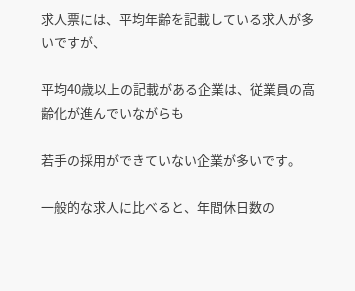求人票には、平均年齢を記載している求人が多いですが、

平均40歳以上の記載がある企業は、従業員の高齢化が進んでいながらも

若手の採用ができていない企業が多いです。

一般的な求人に比べると、年間休日数の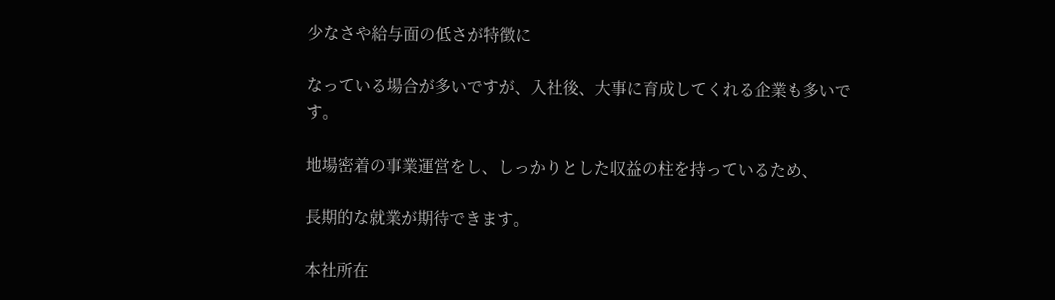少なさや給与面の低さが特徴に

なっている場合が多いですが、入社後、大事に育成してくれる企業も多いです。

地場密着の事業運営をし、しっかりとした収益の柱を持っているため、

長期的な就業が期待できます。

本社所在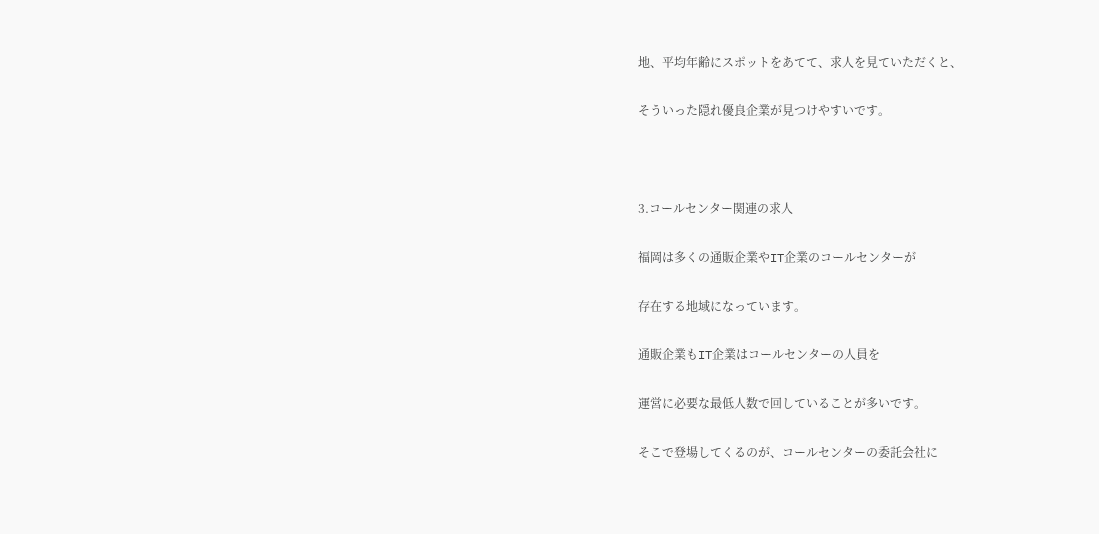地、平均年齢にスポットをあてて、求人を見ていただくと、

そういった隠れ優良企業が見つけやすいです。



3.コールセンター関連の求人

福岡は多くの通販企業やIT企業のコールセンターが

存在する地域になっています。

通販企業もIT企業はコールセンターの人員を

運営に必要な最低人数で回していることが多いです。

そこで登場してくるのが、コールセンターの委託会社に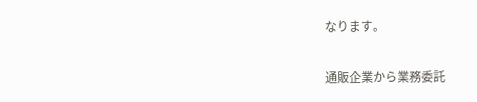なります。

通販企業から業務委託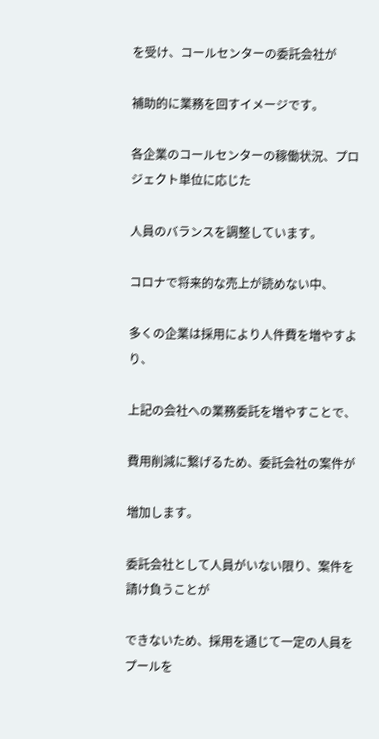を受け、コールセンターの委託会社が

補助的に業務を回すイメージです。

各企業のコールセンターの稼働状況、プロジェクト単位に応じた

人員のバランスを調整しています。

コロナで将来的な売上が読めない中、

多くの企業は採用により人件費を増やすより、

上記の会社への業務委託を増やすことで、

費用削減に繋げるため、委託会社の案件が

増加します。

委託会社として人員がいない限り、案件を請け負うことが

できないため、採用を通じて一定の人員をプールを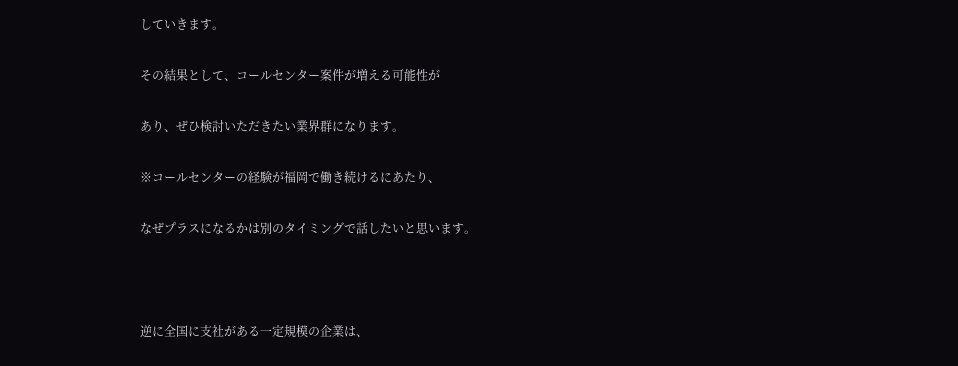していきます。

その結果として、コールセンター案件が増える可能性が

あり、ぜひ検討いただきたい業界群になります。

※コールセンターの経験が福岡で働き続けるにあたり、

なぜプラスになるかは別のタイミングで話したいと思います。



逆に全国に支社がある一定規模の企業は、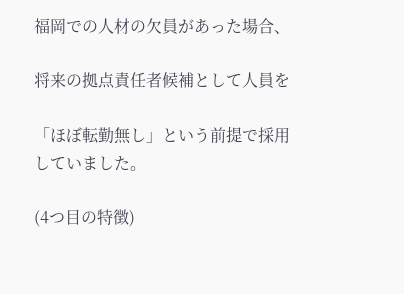福岡での人材の欠員があった場合、

将来の拠点責任者候補として人員を

「ほぼ転勤無し」という前提で採用していました。

(4つ目の特徴)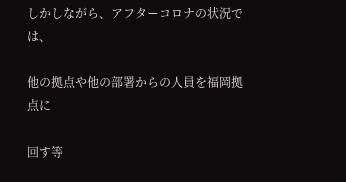しかしながら、アフターコロナの状況では、

他の拠点や他の部署からの人員を福岡拠点に

回す等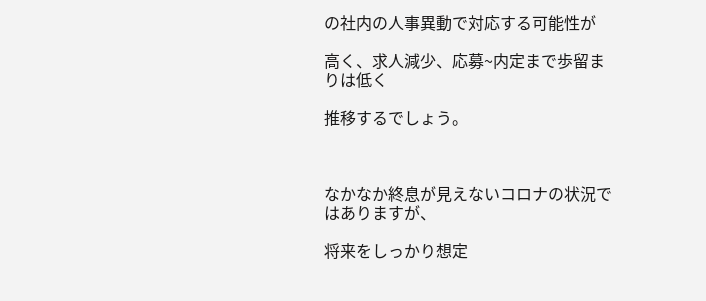の社内の人事異動で対応する可能性が

高く、求人減少、応募~内定まで歩留まりは低く

推移するでしょう。



なかなか終息が見えないコロナの状況ではありますが、

将来をしっかり想定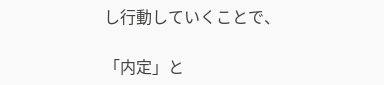し行動していくことで、

「内定」と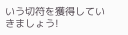いう切符を獲得していきましょう!